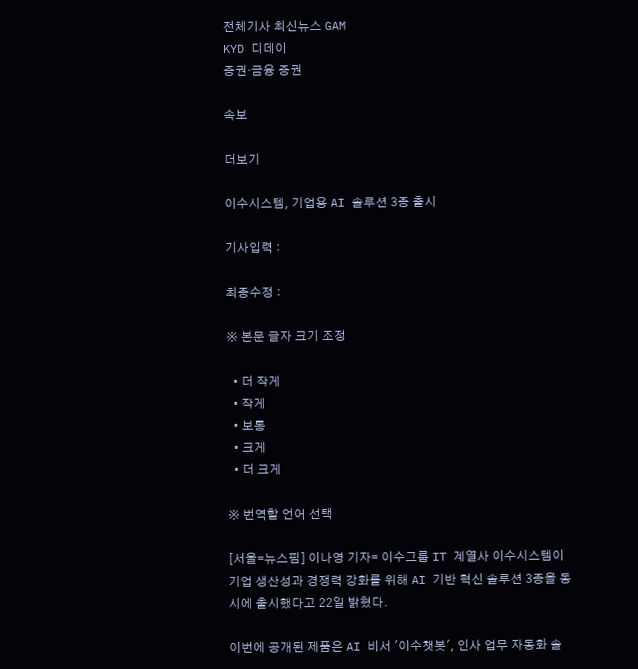전체기사 최신뉴스 GAM
KYD 디데이
증권·금융 증권

속보

더보기

이수시스템, 기업용 AI 솔루션 3종 출시

기사입력 :

최종수정 :

※ 본문 글자 크기 조정

  • 더 작게
  • 작게
  • 보통
  • 크게
  • 더 크게

※ 번역할 언어 선택

[서울=뉴스핌] 이나영 기자= 이수그룹 IT 계열사 이수시스템이 기업 생산성과 경쟁력 강화를 위해 AI 기반 혁신 솔루션 3종을 동시에 출시했다고 22일 밝혔다.

이번에 공개된 제품은 AI 비서 '이수챗봇', 인사 업무 자동화 솔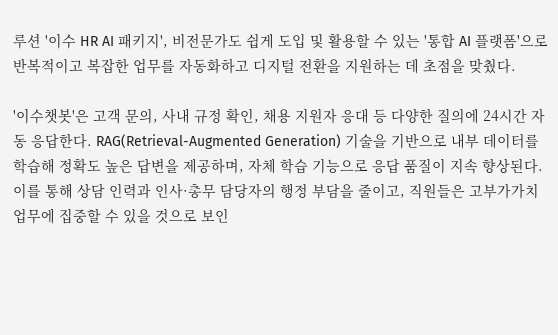루션 '이수 HR AI 패키지', 비전문가도 쉽게 도입 및 활용할 수 있는 '통합 AI 플랫폼'으로 반복적이고 복잡한 업무를 자동화하고 디지털 전환을 지원하는 데 초점을 맞췄다.

'이수챗봇'은 고객 문의, 사내 규정 확인, 채용 지원자 응대 등 다양한 질의에 24시간 자동 응답한다. RAG(Retrieval-Augmented Generation) 기술을 기반으로 내부 데이터를 학습해 정확도 높은 답변을 제공하며, 자체 학습 기능으로 응답 품질이 지속 향상된다. 이를 통해 상담 인력과 인사·총무 담당자의 행정 부담을 줄이고, 직원들은 고부가가치 업무에 집중할 수 있을 것으로 보인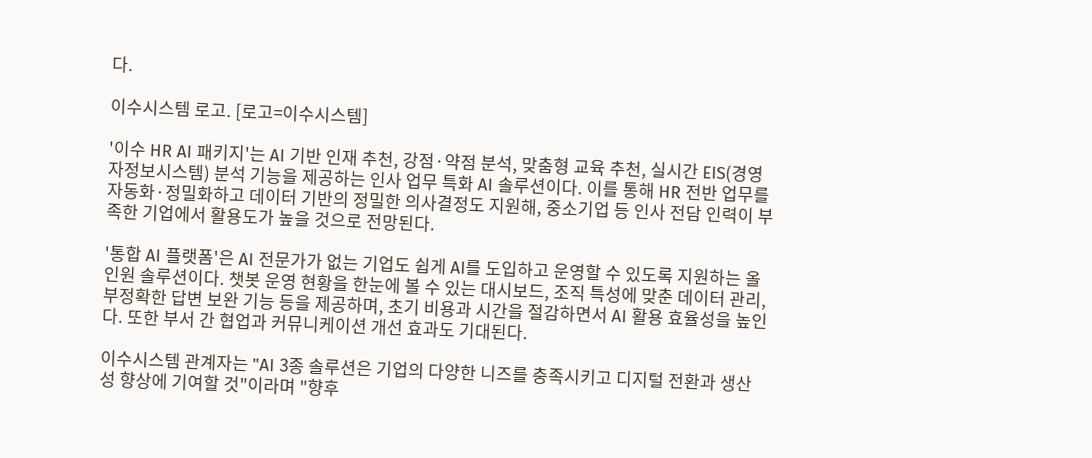다.

이수시스템 로고. [로고=이수시스템]

'이수 HR AI 패키지'는 AI 기반 인재 추천, 강점·약점 분석, 맞춤형 교육 추천, 실시간 EIS(경영자정보시스템) 분석 기능을 제공하는 인사 업무 특화 AI 솔루션이다. 이를 통해 HR 전반 업무를 자동화·정밀화하고 데이터 기반의 정밀한 의사결정도 지원해, 중소기업 등 인사 전담 인력이 부족한 기업에서 활용도가 높을 것으로 전망된다.

'통합 AI 플랫폼'은 AI 전문가가 없는 기업도 쉽게 AI를 도입하고 운영할 수 있도록 지원하는 올인원 솔루션이다. 챗봇 운영 현황을 한눈에 볼 수 있는 대시보드, 조직 특성에 맞춘 데이터 관리, 부정확한 답변 보완 기능 등을 제공하며, 초기 비용과 시간을 절감하면서 AI 활용 효율성을 높인다. 또한 부서 간 협업과 커뮤니케이션 개선 효과도 기대된다.

이수시스템 관계자는 "AI 3종 솔루션은 기업의 다양한 니즈를 충족시키고 디지털 전환과 생산성 향상에 기여할 것"이라며 "향후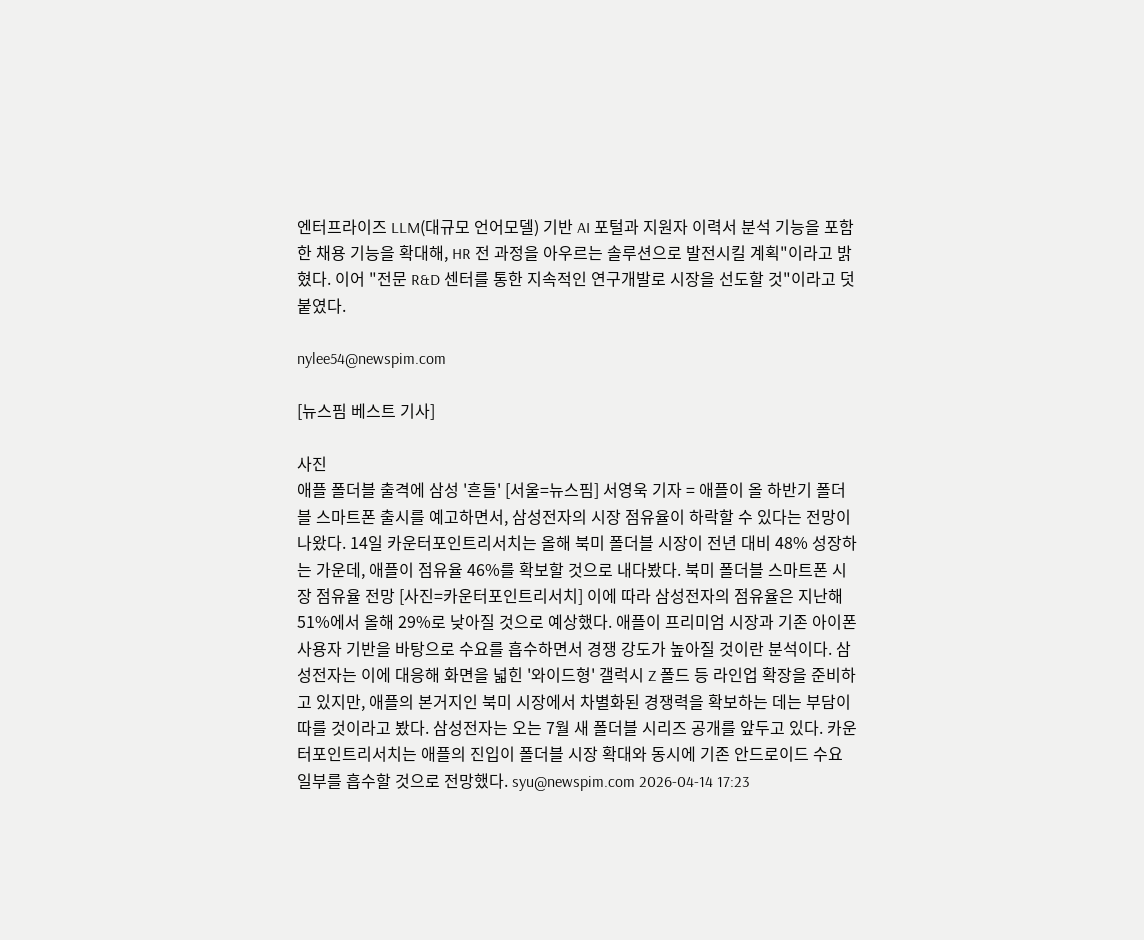엔터프라이즈 LLM(대규모 언어모델) 기반 AI 포털과 지원자 이력서 분석 기능을 포함한 채용 기능을 확대해, HR 전 과정을 아우르는 솔루션으로 발전시킬 계획"이라고 밝혔다. 이어 "전문 R&D 센터를 통한 지속적인 연구개발로 시장을 선도할 것"이라고 덧붙였다.

nylee54@newspim.com

[뉴스핌 베스트 기사]

사진
애플 폴더블 출격에 삼성 '흔들' [서울=뉴스핌] 서영욱 기자 = 애플이 올 하반기 폴더블 스마트폰 출시를 예고하면서, 삼성전자의 시장 점유율이 하락할 수 있다는 전망이 나왔다. 14일 카운터포인트리서치는 올해 북미 폴더블 시장이 전년 대비 48% 성장하는 가운데, 애플이 점유율 46%를 확보할 것으로 내다봤다. 북미 폴더블 스마트폰 시장 점유율 전망 [사진=카운터포인트리서치] 이에 따라 삼성전자의 점유율은 지난해 51%에서 올해 29%로 낮아질 것으로 예상했다. 애플이 프리미엄 시장과 기존 아이폰 사용자 기반을 바탕으로 수요를 흡수하면서 경쟁 강도가 높아질 것이란 분석이다. 삼성전자는 이에 대응해 화면을 넓힌 '와이드형' 갤럭시 Z 폴드 등 라인업 확장을 준비하고 있지만, 애플의 본거지인 북미 시장에서 차별화된 경쟁력을 확보하는 데는 부담이 따를 것이라고 봤다. 삼성전자는 오는 7월 새 폴더블 시리즈 공개를 앞두고 있다. 카운터포인트리서치는 애플의 진입이 폴더블 시장 확대와 동시에 기존 안드로이드 수요 일부를 흡수할 것으로 전망했다. syu@newspim.com 2026-04-14 17:23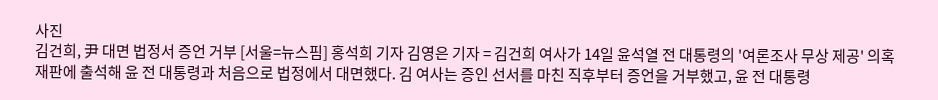사진
김건희, 尹 대면 법정서 증언 거부 [서울=뉴스핌] 홍석희 기자 김영은 기자 = 김건희 여사가 14일 윤석열 전 대통령의 '여론조사 무상 제공' 의혹 재판에 출석해 윤 전 대통령과 처음으로 법정에서 대면했다. 김 여사는 증인 선서를 마친 직후부터 증언을 거부했고, 윤 전 대통령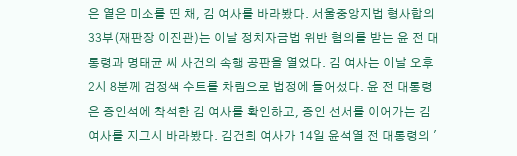은 옅은 미소를 띤 채, 김 여사를 바라봤다. 서울중앙지법 형사합의33부(재판장 이진관)는 이날 정치자금법 위반 혐의를 받는 윤 전 대통령과 명태균 씨 사건의 속행 공판을 열었다. 김 여사는 이날 오후 2시 8분께 검정색 수트를 차림으로 법정에 들어섰다. 윤 전 대통령은 증인석에 착석한 김 여사를 확인하고, 증인 선서를 이어가는 김 여사를 지그시 바라봤다. 김건희 여사가 14일 윤석열 전 대통령의 '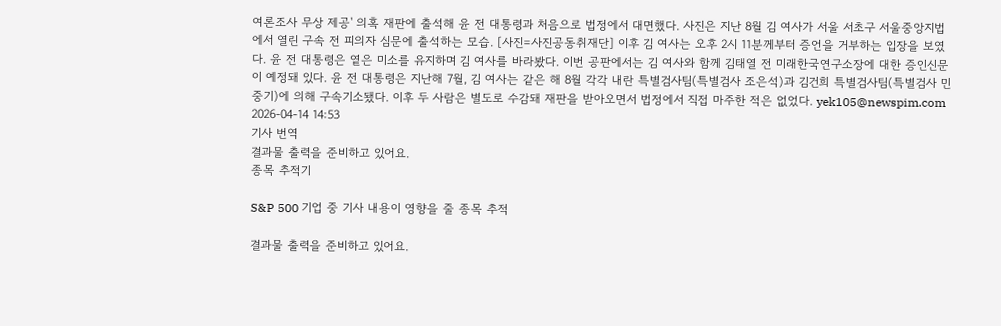여론조사 무상 제공' 의혹 재판에 출석해 윤 전 대통령과 처음으로 법정에서 대면했다. 사진은 지난 8월 김 여사가 서울 서초구 서울중앙지법에서 열린 구속 전 피의자 심문에 출석하는 모습. [사진=사진공동취재단] 이후 김 여사는 오후 2시 11분께부터 증언을 거부하는 입장을 보였다. 윤 전 대통령은 옅은 미소를 유지하며 김 여사를 바라봤다. 이번 공판에서는 김 여사와 함께 김태열 전 미래한국연구소장에 대한 증인신문이 예정돼 있다. 윤 전 대통령은 지난해 7월, 김 여사는 같은 해 8월 각각 내란 특별검사팀(특별검사 조은석)과 김건희 특별검사팀(특별검사 민중기)에 의해 구속기소됐다. 이후 두 사람은 별도로 수감돼 재판을 받아오면서 법정에서 직접 마주한 적은 없었다. yek105@newspim.com   2026-04-14 14:53
기사 번역
결과물 출력을 준비하고 있어요.
종목 추적기

S&P 500 기업 중 기사 내용이 영향을 줄 종목 추적

결과물 출력을 준비하고 있어요.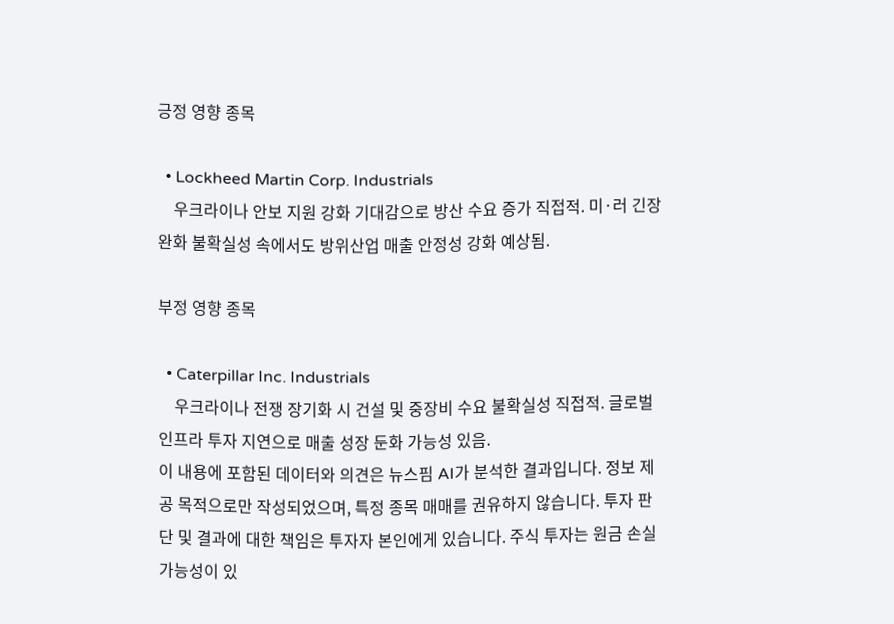긍정 영향 종목

  • Lockheed Martin Corp. Industrials
    우크라이나 안보 지원 강화 기대감으로 방산 수요 증가 직접적. 미·러 긴장 완화 불확실성 속에서도 방위산업 매출 안정성 강화 예상됨.

부정 영향 종목

  • Caterpillar Inc. Industrials
    우크라이나 전쟁 장기화 시 건설 및 중장비 수요 불확실성 직접적. 글로벌 인프라 투자 지연으로 매출 성장 둔화 가능성 있음.
이 내용에 포함된 데이터와 의견은 뉴스핌 AI가 분석한 결과입니다. 정보 제공 목적으로만 작성되었으며, 특정 종목 매매를 권유하지 않습니다. 투자 판단 및 결과에 대한 책임은 투자자 본인에게 있습니다. 주식 투자는 원금 손실 가능성이 있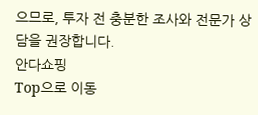으므로, 투자 전 충분한 조사와 전문가 상담을 권장합니다.
안다쇼핑
Top으로 이동